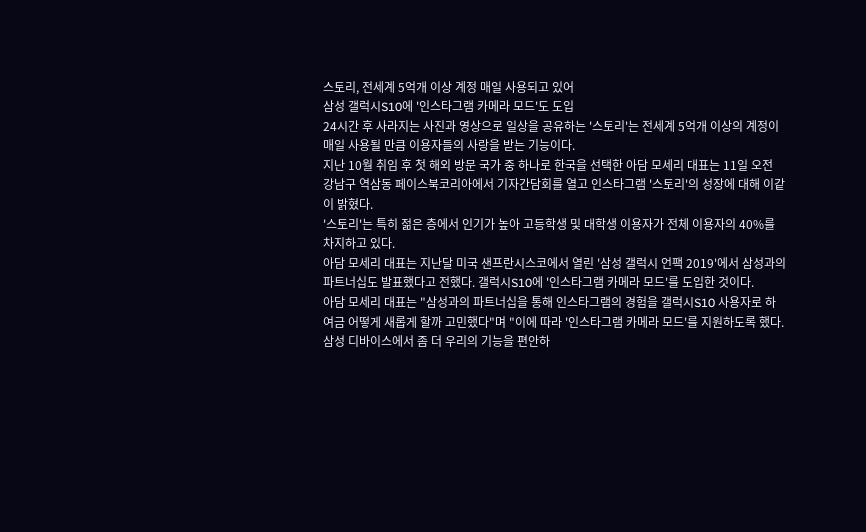스토리, 전세계 5억개 이상 계정 매일 사용되고 있어
삼성 갤럭시S10에 '인스타그램 카메라 모드'도 도입
24시간 후 사라지는 사진과 영상으로 일상을 공유하는 '스토리'는 전세계 5억개 이상의 계정이 매일 사용될 만큼 이용자들의 사랑을 받는 기능이다.
지난 10월 취임 후 첫 해외 방문 국가 중 하나로 한국을 선택한 아담 모세리 대표는 11일 오전 강남구 역삼동 페이스북코리아에서 기자간담회를 열고 인스타그램 '스토리'의 성장에 대해 이같이 밝혔다.
'스토리'는 특히 젊은 층에서 인기가 높아 고등학생 및 대학생 이용자가 전체 이용자의 40%를 차지하고 있다.
아담 모세리 대표는 지난달 미국 샌프란시스코에서 열린 '삼성 갤럭시 언팩 2019'에서 삼성과의 파트너십도 발표했다고 전했다. 갤럭시S10에 '인스타그램 카메라 모드'를 도입한 것이다.
아담 모세리 대표는 "삼성과의 파트너십을 통해 인스타그램의 경험을 갤럭시S10 사용자로 하여금 어떻게 새롭게 할까 고민했다"며 "이에 따라 '인스타그램 카메라 모드'를 지원하도록 했다. 삼성 디바이스에서 좀 더 우리의 기능을 편안하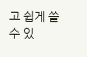고 쉽게 쓸 수 있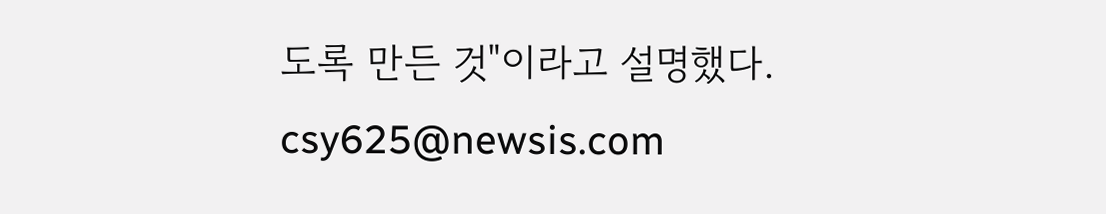도록 만든 것"이라고 설명했다.
csy625@newsis.com